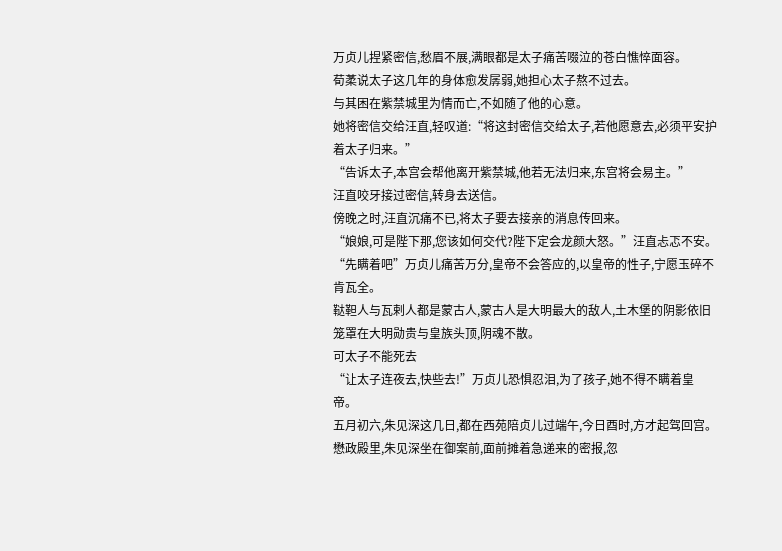万贞儿捏紧密信,愁眉不展,满眼都是太子痛苦啜泣的苍白憔悴面容。
荀葇说太子这几年的身体愈发孱弱,她担心太子熬不过去。
与其困在紫禁城里为情而亡,不如随了他的心意。
她将密信交给汪直,轻叹道:“将这封密信交给太子,若他愿意去,必须平安护着太子归来。”
“告诉太子,本宫会帮他离开紫禁城,他若无法归来,东宫将会易主。”
汪直咬牙接过密信,转身去送信。
傍晚之时,汪直沉痛不已,将太子要去接亲的消息传回来。
“娘娘,可是陛下那,您该如何交代?陛下定会龙颜大怒。”汪直忐忑不安。
“先瞒着吧”万贞儿痛苦万分,皇帝不会答应的,以皇帝的性子,宁愿玉碎不肯瓦全。
鞑靼人与瓦剌人都是蒙古人,蒙古人是大明最大的敌人,土木堡的阴影依旧笼罩在大明勋贵与皇族头顶,阴魂不散。
可太子不能死去
“让太子连夜去,快些去!”万贞儿恐惧忍泪,为了孩子,她不得不瞒着皇帝。
五月初六,朱见深这几日,都在西苑陪贞儿过端午,今日酉时,方才起驾回宫。
懋政殿里,朱见深坐在御案前,面前摊着急递来的密报,忽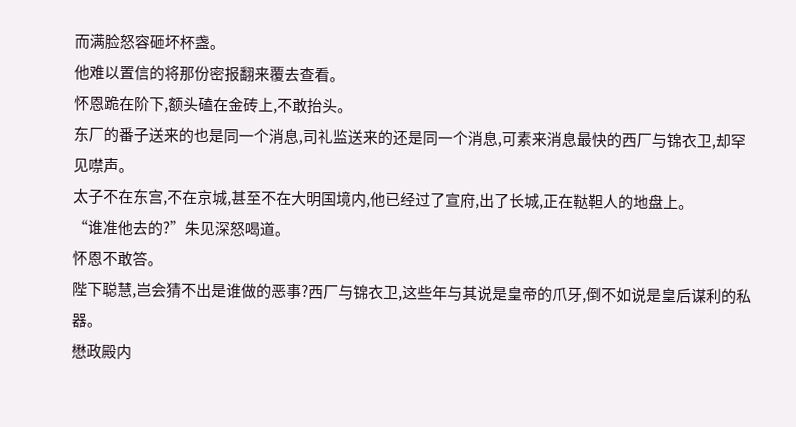而满脸怒容砸坏杯盏。
他难以置信的将那份密报翻来覆去查看。
怀恩跪在阶下,额头磕在金砖上,不敢抬头。
东厂的番子送来的也是同一个消息,司礼监送来的还是同一个消息,可素来消息最快的西厂与锦衣卫,却罕见噤声。
太子不在东宫,不在京城,甚至不在大明国境内,他已经过了宣府,出了长城,正在鞑靼人的地盘上。
“谁准他去的?”朱见深怒喝道。
怀恩不敢答。
陛下聪慧,岂会猜不出是谁做的恶事?西厂与锦衣卫,这些年与其说是皇帝的爪牙,倒不如说是皇后谋利的私器。
懋政殿内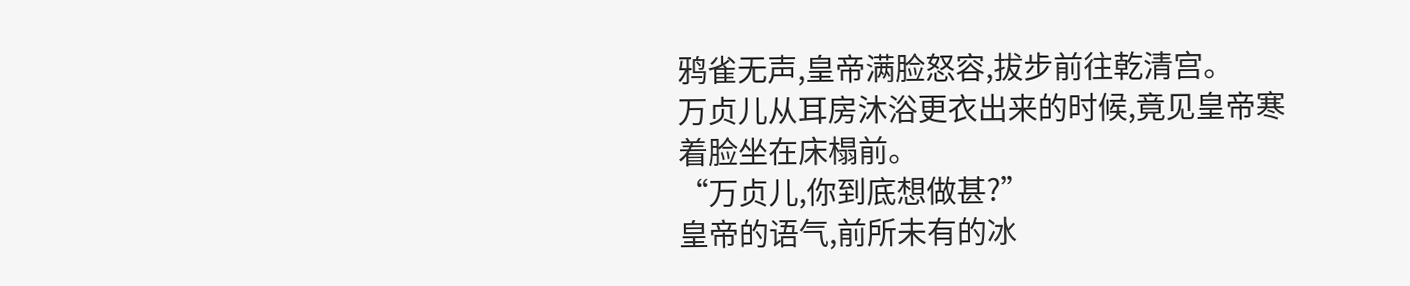鸦雀无声,皇帝满脸怒容,拔步前往乾清宫。
万贞儿从耳房沐浴更衣出来的时候,竟见皇帝寒着脸坐在床榻前。
“万贞儿,你到底想做甚?”
皇帝的语气,前所未有的冰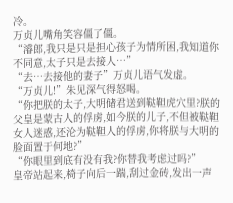冷。
万贞儿嘴角笑容僵了僵。
“濬郎,我只是只是担心孩子为情所困,我知道你不同意,太子只是去接人…”
“去…去接他的妻子”万贞儿语气发虚。
“万贞儿!”朱见深气得怒喝。
“你把朕的太子,大明储君送到鞑靼虎穴里?朕的父皇是蒙古人的俘虏,如今朕的儿子,不但被鞑靼女人迷惑,还沦为鞑靼人的俘虏,你将朕与大明的脸面置于何地?”
“你眼里到底有没有我?你替我考虑过吗?”
皇帝站起来,椅子向后一踹,刮过金砖,发出一声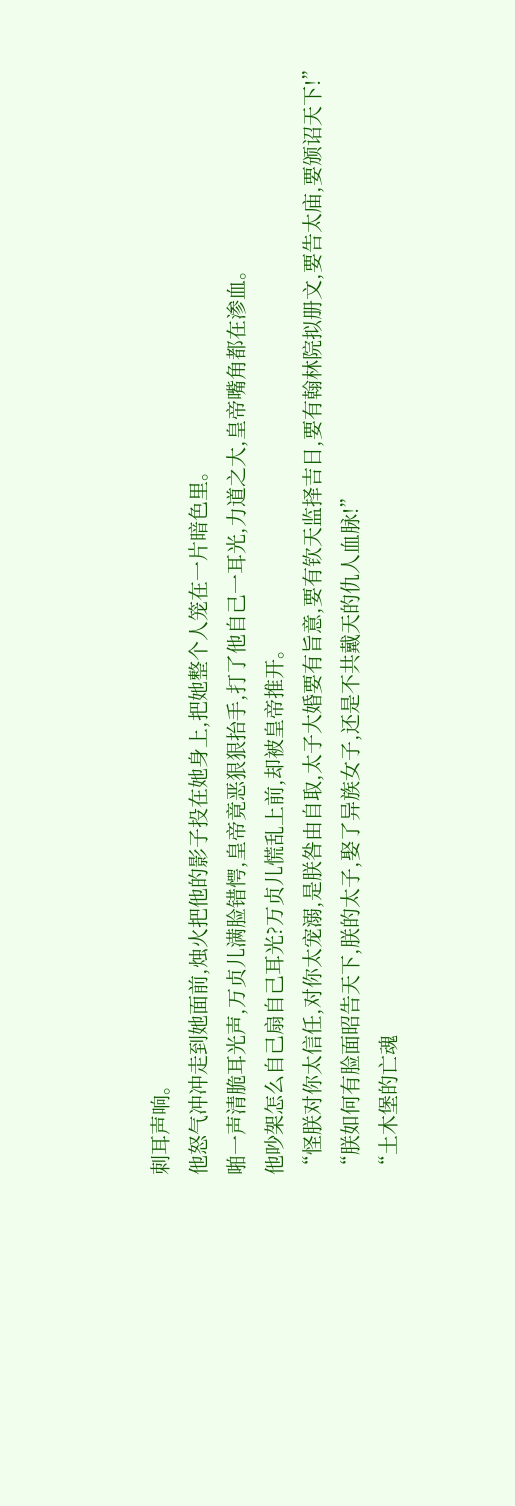刺耳声响。
他怒气冲冲走到她面前,烛火把他的影子投在她身上,把她整个人笼在一片暗色里。
啪一声清脆耳光声,万贞儿满脸错愕,皇帝竟恶狠狠抬手,打了他自己一耳光,力道之大,皇帝嘴角都在渗血。
他吵架怎么自己扇自己耳光?万贞儿慌乱上前,却被皇帝推开。
“怪朕对你太信任,对你太宠溺,是朕咎由自取,太子大婚要有旨意,要有钦天监择吉日,要有翰林院拟册文,要告太庙,要颁诏天下!”
“朕如何有脸面昭告天下,朕的太子,娶了异族女子,还是不共戴天的仇人血脉!”
“土木堡的亡魂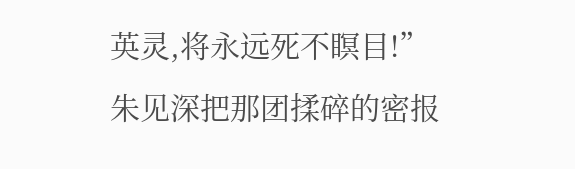英灵,将永远死不瞑目!”
朱见深把那团揉碎的密报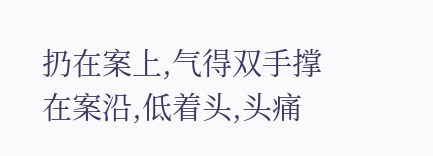扔在案上,气得双手撑在案沿,低着头,头痛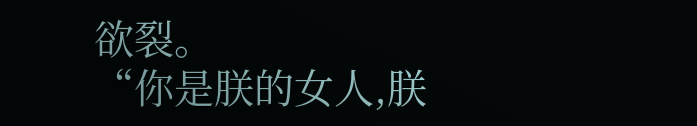欲裂。
“你是朕的女人,朕